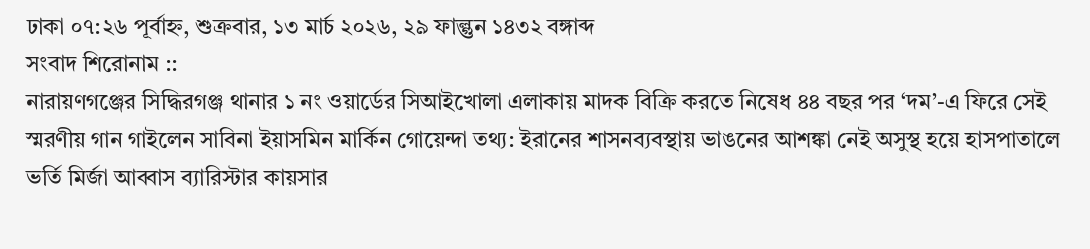ঢাকা ০৭:২৬ পূর্বাহ্ন, শুক্রবার, ১৩ মার্চ ২০২৬, ২৯ ফাল্গুন ১৪৩২ বঙ্গাব্দ
সংবাদ শিরোনাম ::
নারায়ণগঞ্জের সিদ্ধিরগঞ্জ থানার ১ নং ওয়ার্ডের সিআইখোলা এলাকায় মাদক বিক্রি করতে নিষেধ ৪৪ বছর পর ‘দম’-এ ফিরে সেই স্মরণীয় গান গাইলেন সাবিনা ইয়াসমিন মার্কিন গোয়েন্দা তথ্য: ইরানের শাসনব্যবস্থায় ভাঙনের আশঙ্কা নেই অসুস্থ হয়ে হাসপাতালে ভর্তি মির্জা আব্বাস ব্যারিস্টার কায়সার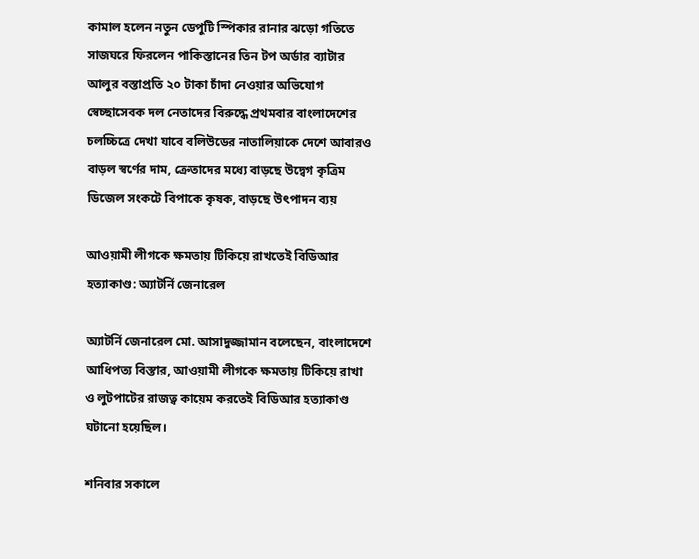কামাল হলেন নতুন ডেপুটি স্পিকার রানার ঝড়ো গতিতে সাজঘরে ফিরলেন পাকিস্তানের তিন টপ অর্ডার ব্যাটার আলুর বস্তাপ্রতি ২০ টাকা চাঁদা নেওয়ার অভিযোগ স্বেচ্ছাসেবক দল নেতাদের বিরুদ্ধে প্রথমবার বাংলাদেশের চলচ্চিত্রে দেখা যাবে বলিউডের নাতালিয়াকে দেশে আবারও বাড়ল স্বর্ণের দাম, ক্রেতাদের মধ্যে বাড়ছে উদ্বেগ কৃত্রিম ডিজেল সংকটে বিপাকে কৃষক, বাড়ছে উৎপাদন ব্যয়

আওয়ামী লীগকে ক্ষমতায় টিকিয়ে রাখতেই বিডিআর হত্যাকাণ্ড: অ্যাটর্নি জেনারেল

অ্যাটর্নি জেনারেল মো. আসাদুজ্জামান বলেছেন, বাংলাদেশে আধিপত্য বিস্তার, আওয়ামী লীগকে ক্ষমতায় টিকিয়ে রাখা ও লুটপাটের রাজত্ব কায়েম করতেই বিডিআর হত্যাকাণ্ড ঘটানো হয়েছিল।

শনিবার সকালে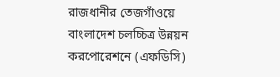রাজধানীর তেজগাঁওয়ে বাংলাদেশ চলচ্চিত্র উন্নয়ন করপোরেশনে (এফডিসি)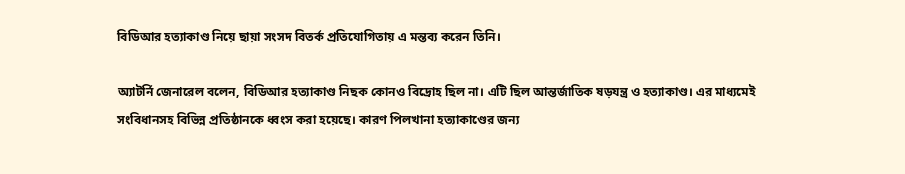বিডিআর হত্যাকাণ্ড নিয়ে ছায়া সংসদ বিতর্ক প্রতিযোগিতায় এ মন্তব্য করেন তিনি।

অ্যাটর্নি জেনারেল বলেন, বিডিআর হত্যাকাণ্ড নিছক কোনও বিদ্রোহ ছিল না। এটি ছিল আন্তর্জাতিক ষড়যন্ত্র ও হত্যাকাণ্ড। এর মাধ্যমেই সংবিধানসহ বিভিন্ন প্রতিষ্ঠানকে ধ্বংস করা হয়েছে। কারণ পিলখানা হত্যাকাণ্ডের জন্য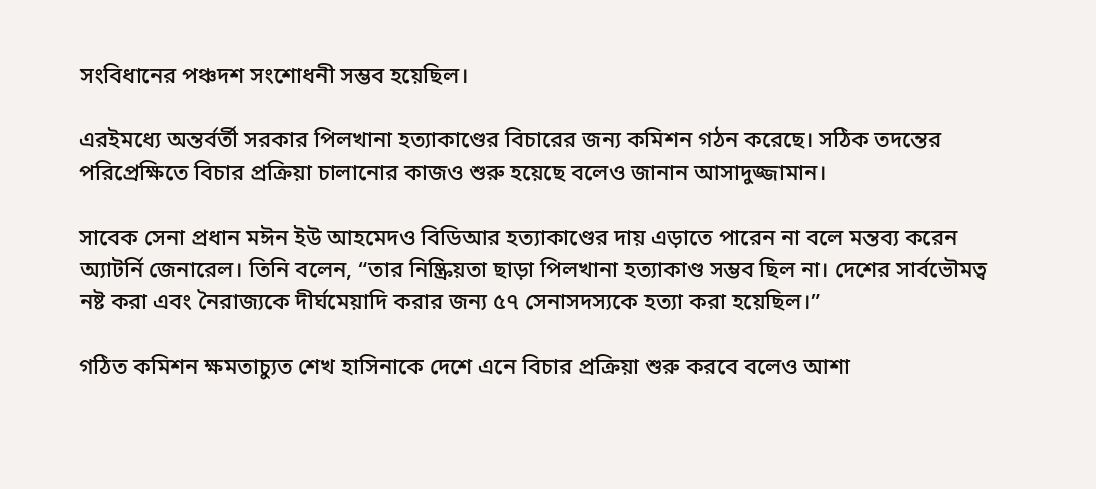সংবিধানের পঞ্চদশ সংশোধনী সম্ভব হয়েছিল।

এরইমধ্যে অন্তর্বর্তী সরকার পিলখানা হত্যাকাণ্ডের বিচারের জন্য কমিশন গঠন করেছে। সঠিক তদন্তের পরিপ্রেক্ষিতে বিচার প্রক্রিয়া চালানোর কাজও শুরু হয়েছে বলেও জানান আসাদুজ্জামান।

সাবেক সেনা প্রধান মঈন ইউ আহমেদও বিডিআর হত্যাকাণ্ডের দায় এড়াতে পারেন না বলে মন্তব্য করেন অ্যাটর্নি জেনারেল। তিনি বলেন, “তার নিষ্ক্রিয়তা ছাড়া পিলখানা হত্যাকাণ্ড সম্ভব ছিল না। দেশের সার্বভৌমত্ব নষ্ট করা এবং নৈরাজ্যকে দীর্ঘমেয়াদি করার জন্য ৫৭ সেনাসদস্যকে হত্যা করা হয়েছিল।”

গঠিত কমিশন ক্ষমতাচ্যুত শেখ হাসিনাকে দেশে এনে বিচার প্রক্রিয়া শুরু করবে বলেও আশা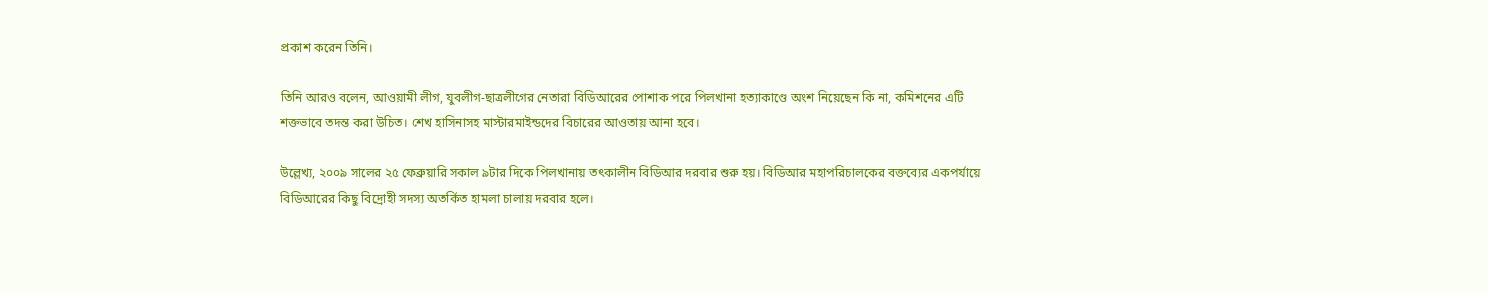প্রকাশ করেন তিনি।

তিনি আরও বলেন, আওয়ামী লীগ, যুবলীগ-ছাত্রলীগের নেতারা বিডিআরের পোশাক পরে পিলখানা হত্যাকাণ্ডে অংশ নিয়েছেন কি না, কমিশনের এটি শক্তভাবে তদন্ত করা উচিত। শেখ হাসিনাসহ মাস্টারমাইন্ডদের বিচারের আওতায় আনা হবে।

উল্লেখ্য, ২০০৯ সালের ২৫ ফেব্রুয়ারি সকাল ৯টার দিকে পিলখানায় তৎকালীন বিডিআর দরবার শুরু হয়। বিডিআর মহাপরিচালকের বক্তব্যের একপর্যায়ে বিডিআরের কিছু বিদ্রোহী সদস্য অতর্কিত হামলা চালায় দরবার হলে।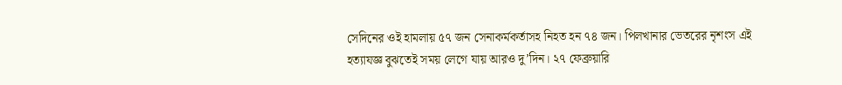সেদিনের ওই হামলায় ৫৭ জন সেনাকর্মকর্তাসহ নিহত হন ৭৪ জন। পিলখানার ভেতরের নৃশংস এই হত্যাযজ্ঞ বুঝতেই সময় লেগে যায় আরও দু’দিন। ২৭ ফেব্রুয়ারি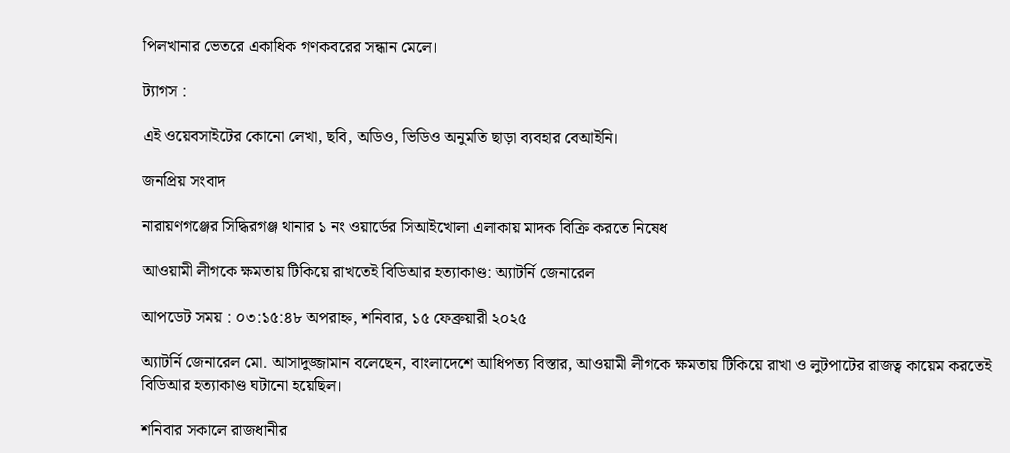পিলখানার ভেতরে একাধিক গণকবরের সন্ধান মেলে।

ট্যাগস :

এই ওয়েবসাইটের কোনো লেখা, ছবি, অডিও, ভিডিও অনুমতি ছাড়া ব্যবহার বেআইনি।

জনপ্রিয় সংবাদ

নারায়ণগঞ্জের সিদ্ধিরগঞ্জ থানার ১ নং ওয়ার্ডের সিআইখোলা এলাকায় মাদক বিক্রি করতে নিষেধ

আওয়ামী লীগকে ক্ষমতায় টিকিয়ে রাখতেই বিডিআর হত্যাকাণ্ড: অ্যাটর্নি জেনারেল

আপডেট সময় : ০৩:১৫:৪৮ অপরাহ্ন, শনিবার, ১৫ ফেব্রুয়ারী ২০২৫

অ্যাটর্নি জেনারেল মো. আসাদুজ্জামান বলেছেন, বাংলাদেশে আধিপত্য বিস্তার, আওয়ামী লীগকে ক্ষমতায় টিকিয়ে রাখা ও লুটপাটের রাজত্ব কায়েম করতেই বিডিআর হত্যাকাণ্ড ঘটানো হয়েছিল।

শনিবার সকালে রাজধানীর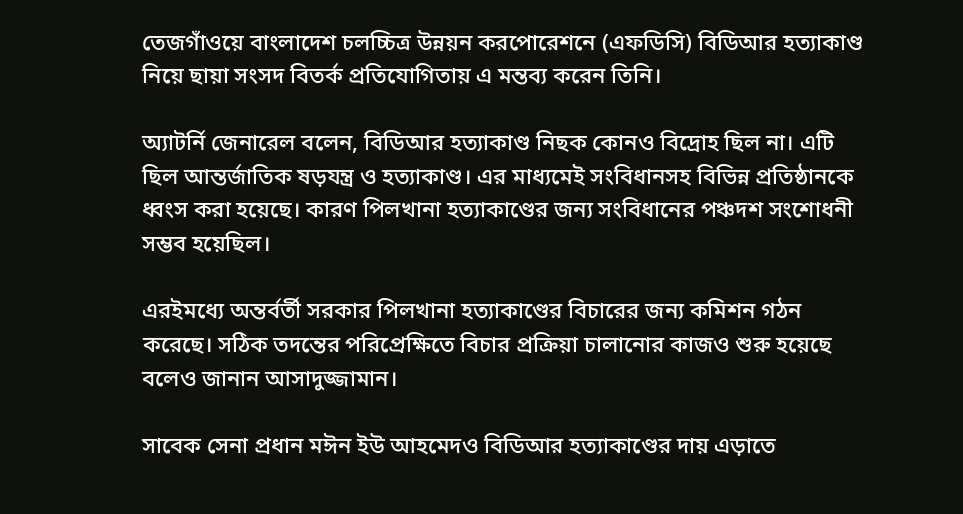তেজগাঁওয়ে বাংলাদেশ চলচ্চিত্র উন্নয়ন করপোরেশনে (এফডিসি) বিডিআর হত্যাকাণ্ড নিয়ে ছায়া সংসদ বিতর্ক প্রতিযোগিতায় এ মন্তব্য করেন তিনি।

অ্যাটর্নি জেনারেল বলেন, বিডিআর হত্যাকাণ্ড নিছক কোনও বিদ্রোহ ছিল না। এটি ছিল আন্তর্জাতিক ষড়যন্ত্র ও হত্যাকাণ্ড। এর মাধ্যমেই সংবিধানসহ বিভিন্ন প্রতিষ্ঠানকে ধ্বংস করা হয়েছে। কারণ পিলখানা হত্যাকাণ্ডের জন্য সংবিধানের পঞ্চদশ সংশোধনী সম্ভব হয়েছিল।

এরইমধ্যে অন্তর্বর্তী সরকার পিলখানা হত্যাকাণ্ডের বিচারের জন্য কমিশন গঠন করেছে। সঠিক তদন্তের পরিপ্রেক্ষিতে বিচার প্রক্রিয়া চালানোর কাজও শুরু হয়েছে বলেও জানান আসাদুজ্জামান।

সাবেক সেনা প্রধান মঈন ইউ আহমেদও বিডিআর হত্যাকাণ্ডের দায় এড়াতে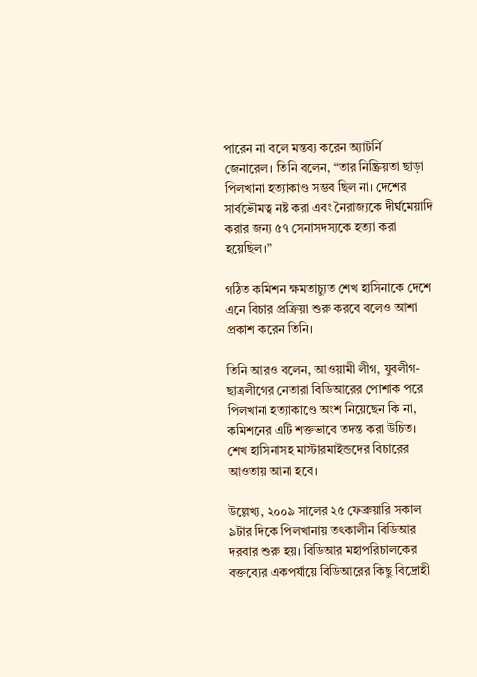পারেন না বলে মন্তব্য করেন অ্যাটর্নি জেনারেল। তিনি বলেন, “তার নিষ্ক্রিয়তা ছাড়া পিলখানা হত্যাকাণ্ড সম্ভব ছিল না। দেশের সার্বভৌমত্ব নষ্ট করা এবং নৈরাজ্যকে দীর্ঘমেয়াদি করার জন্য ৫৭ সেনাসদস্যকে হত্যা করা হয়েছিল।”

গঠিত কমিশন ক্ষমতাচ্যুত শেখ হাসিনাকে দেশে এনে বিচার প্রক্রিয়া শুরু করবে বলেও আশা প্রকাশ করেন তিনি।

তিনি আরও বলেন, আওয়ামী লীগ, যুবলীগ-ছাত্রলীগের নেতারা বিডিআরের পোশাক পরে পিলখানা হত্যাকাণ্ডে অংশ নিয়েছেন কি না, কমিশনের এটি শক্তভাবে তদন্ত করা উচিত। শেখ হাসিনাসহ মাস্টারমাইন্ডদের বিচারের আওতায় আনা হবে।

উল্লেখ্য, ২০০৯ সালের ২৫ ফেব্রুয়ারি সকাল ৯টার দিকে পিলখানায় তৎকালীন বিডিআর দরবার শুরু হয়। বিডিআর মহাপরিচালকের বক্তব্যের একপর্যায়ে বিডিআরের কিছু বিদ্রোহী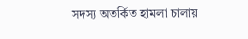সদস্য অতর্কিত হামলা চালায়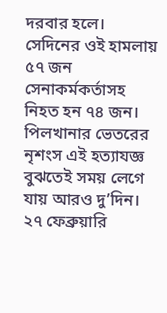দরবার হলে। সেদিনের ওই হামলায় ৫৭ জন সেনাকর্মকর্তাসহ নিহত হন ৭৪ জন। পিলখানার ভেতরের নৃশংস এই হত্যাযজ্ঞ বুঝতেই সময় লেগে যায় আরও দু’দিন। ২৭ ফেব্রুয়ারি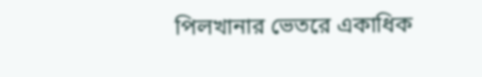পিলখানার ভেতরে একাধিক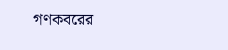গণকবরের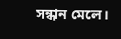সন্ধান মেলে।